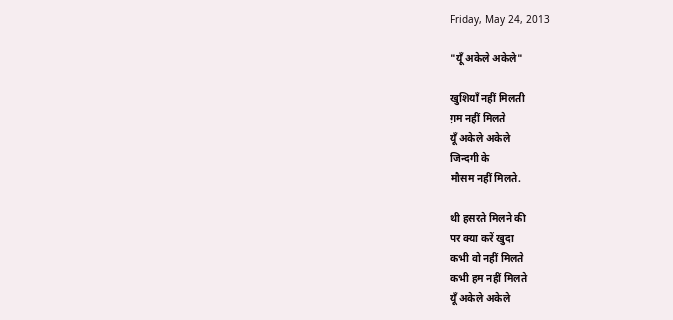Friday, May 24, 2013

"यूँ अकेले अकेले"

खुशियाँ नहीं मिलती
ग़म नहीं मिलते
यूँ अकेले अकेले
जिन्दगी के
मौसम नहीं मिलते.

थी हसरते मिलने की
पर क्या करें खुदा
कभी वो नहीं मिलते
कभी हम नहीं मिलते
यूँ अकेले अकेले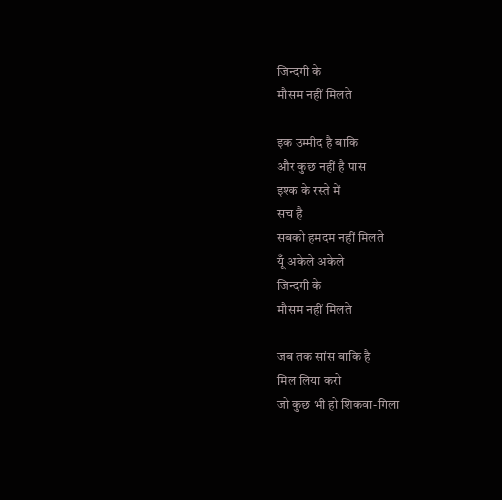जिन्दगी के
मौसम नहीं मिलते

इक उम्मीद है बाकि
और कुछ नहीं है पास
इश्क के रस्ते में
सच है
सबको हमदम नहीं मिलते
यूँ अकेले अकेले
जिन्दगी के
मौसम नहीं मिलते

जब तक सांस बाकि है
मिल लिया करो
जो कुछ भी हो शिकवा-गिला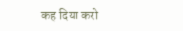कह दिया करो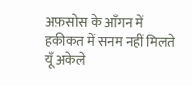अफ़सोस के आँगन में
हकीकत में सनम नहीं मिलते
यूँ अकेले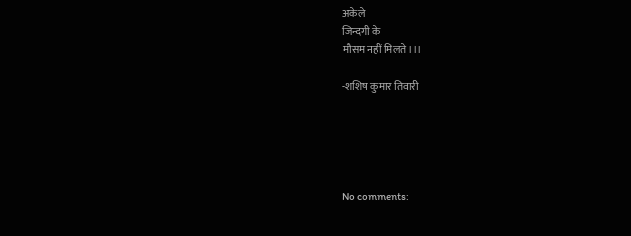अकेले
जिन्दगी के
मौसम नहीं मिलते।।।

-शशिष कुमार तिवारी





No comments: